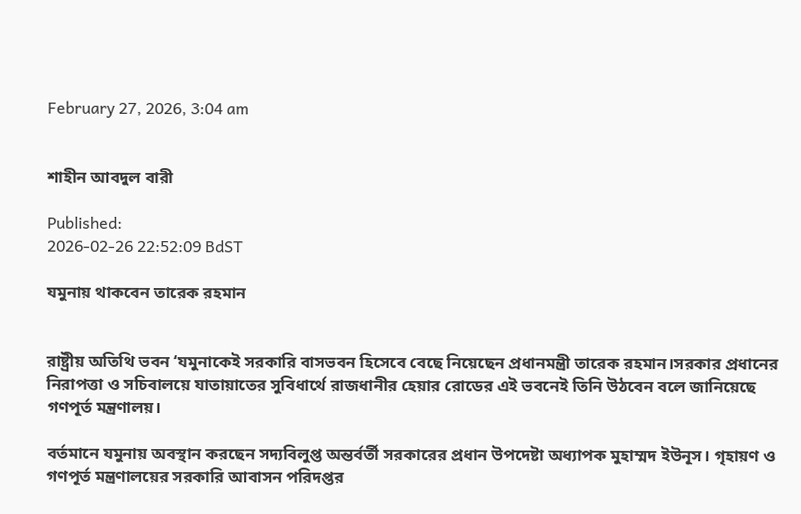February 27, 2026, 3:04 am


শাহীন আবদুল বারী

Published:
2026-02-26 22:52:09 BdST

যমুনায় থাকবেন তারেক রহমান


রাষ্ট্রীয় অতিথি ভবন ‘যমুনাকেই সরকারি বাসভবন হিসেবে বেছে নিয়েছেন প্রধানমন্ত্রী তারেক রহমান।সরকার প্রধানের নিরাপত্তা ও সচিবালয়ে যাতায়াতের সুবিধার্থে রাজধানীর হেয়ার রোডের এই ভবনেই তিনি উঠবেন বলে জানিয়েছে গণপূর্ত মন্ত্রণালয়।

বর্তমানে যমুনায় অবস্থান করছেন সদ্যবিলুপ্ত অন্তর্বর্তী সরকারের প্রধান উপদেষ্টা অধ্যাপক মুহাম্মদ ইউনূস। গৃহায়ণ ও গণপূর্ত মন্ত্রণালয়ের সরকারি আবাসন পরিদপ্তর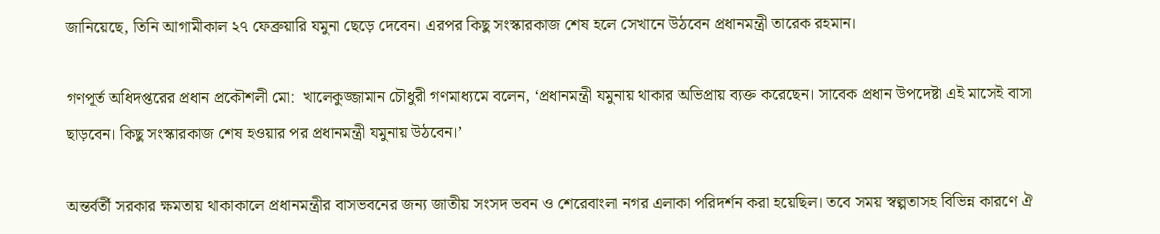জানিয়েছে, তিনি আগামীকাল ২৭ ফেব্রুয়ারি যমুনা ছেড়ে দেবেন। এরপর কিছু সংস্কারকাজ শেষ হলে সেখানে উঠবেন প্রধানমন্ত্রী তারেক রহমান।

গণপূর্ত অধিদপ্তরের প্রধান প্রকৌশলী মো:  খালেকুজ্জামান চৌধুরী গণমাধ্যমে বলেন, ‘প্রধানমন্ত্রী যমুনায় থাকার অভিপ্রায় ব্যক্ত করেছেন। সাবেক প্রধান উপদেষ্টা এই মাসেই বাসা ছাড়বেন। কিছু সংস্কারকাজ শেষ হওয়ার পর প্রধানমন্ত্রী যমুনায় উঠবেন।’

অন্তর্বর্তী সরকার ক্ষমতায় থাকাকালে প্রধানমন্ত্রীর বাসভবনের জন্য জাতীয় সংসদ ভবন ও শেরেবাংলা নগর এলাকা পরিদর্শন করা হয়েছিল। তবে সময় স্বল্পতাসহ বিভিন্ন কারণে ঐ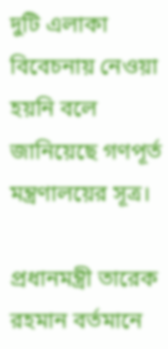দুটি এলাকা বিবেচনায় নেওয়া হয়নি বলে জানিয়েছে গণপূর্ত মন্ত্রণালয়ের সূত্র।

প্রধানমন্ত্রী তারেক রহমান বর্তমানে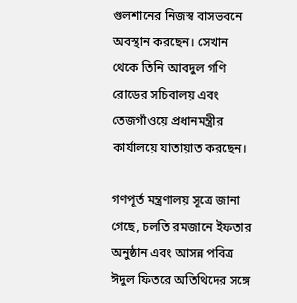গুলশানের নিজস্ব বাসভবনে অবস্থান করছেন। সেখান থেকে তিনি আবদুল গণি রোডের সচিবালয় এবং তেজগাঁওয়ে প্রধানমন্ত্রীর কার্যালয়ে যাতায়াত করছেন।

গণপূর্ত মন্ত্রণালয় সূত্রে জানা গেছে, চলতি রমজানে ইফতার অনুষ্ঠান এবং আসন্ন পবিত্র ঈদুল ফিতরে অতিথিদের সঙ্গে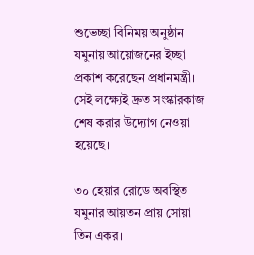শুভেচ্ছা বিনিময় অনুষ্ঠান যমুনায় আয়োজনের ইচ্ছা প্রকাশ করেছেন প্রধানমন্ত্রী। সেই লক্ষ্যেই দ্রুত সংস্কারকাজ শেষ করার উদ্যোগ নেওয়া হয়েছে।

৩০ হেয়ার রোডে অবস্থিত যমুনার আয়তন প্রায় সোয়া তিন একর।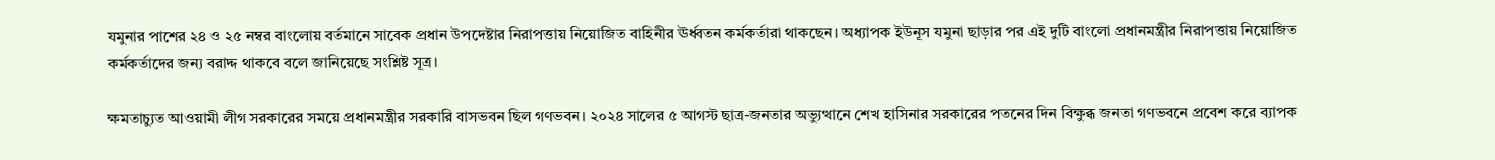যমুনার পাশের ২৪ ও ২৫ নম্বর বাংলোয় বর্তমানে সাবেক প্রধান উপদেষ্টার নিরাপত্তায় নিয়োজিত বাহিনীর ঊর্ধ্বতন কর্মকর্তারা থাকছেন। অধ্যাপক ইউনূস যমুনা ছাড়ার পর এই দুটি বাংলো প্রধানমন্ত্রীর নিরাপত্তায় নিয়োজিত কর্মকর্তাদের জন্য বরাদ্দ থাকবে বলে জানিয়েছে সংশ্লিষ্ট সূত্র।

ক্ষমতাচ্যুত আওয়ামী লীগ সরকারের সময়ে প্রধানমন্ত্রীর সরকারি বাসভবন ছিল গণভবন। ২০২৪ সালের ৫ আগস্ট ছাত্র-জনতার অভ্যুত্থানে শেখ হাসিনার সরকারের পতনের দিন বিক্ষুব্ধ জনতা গণভবনে প্রবেশ করে ব্যাপক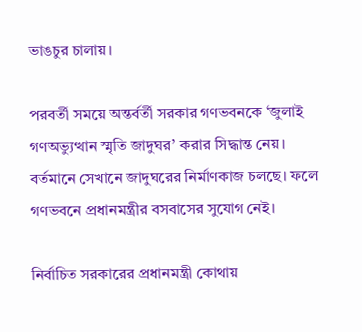ভাঙচুর চালায়।

পরবর্তী সময়ে অন্তর্বর্তী সরকার গণভবনকে ‘জুলাই গণঅভ্যুত্থান স্মৃতি জাদুঘর’ করার সিদ্ধান্ত নেয়। বর্তমানে সেখানে জাদুঘরের নির্মাণকাজ চলছে। ফলে গণভবনে প্রধানমন্ত্রীর বসবাসের সুযোগ নেই।

নির্বাচিত সরকারের প্রধানমন্ত্রী কোথায়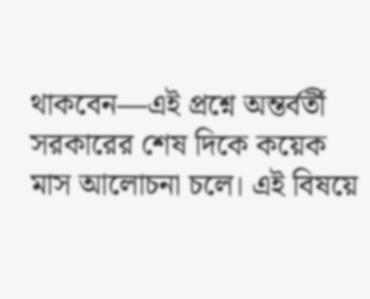থাকবেন—এই প্রশ্নে অন্তর্বর্তী সরকারের শেষ দিকে কয়েক মাস আলোচনা চলে। এই বিষয়ে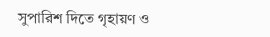সুপারিশ দিতে গৃহায়ণ ও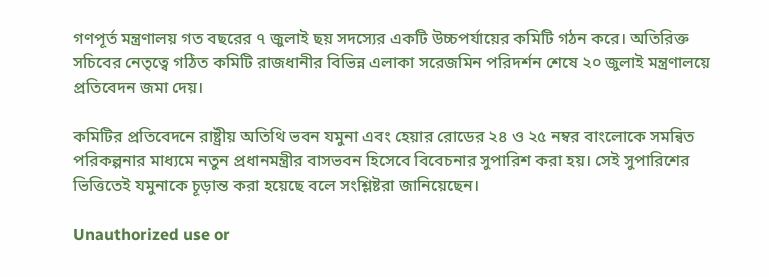গণপূর্ত মন্ত্রণালয় গত বছরের ৭ জুলাই ছয় সদস্যের একটি উচ্চপর্যায়ের কমিটি গঠন করে। অতিরিক্ত সচিবের নেতৃত্বে গঠিত কমিটি রাজধানীর বিভিন্ন এলাকা সরেজমিন পরিদর্শন শেষে ২০ জুলাই মন্ত্রণালয়ে প্রতিবেদন জমা দেয়।

কমিটির প্রতিবেদনে রাষ্ট্রীয় অতিথি ভবন যমুনা এবং হেয়ার রোডের ২৪ ও ২৫ নম্বর বাংলোকে সমন্বিত পরিকল্পনার মাধ্যমে নতুন প্রধানমন্ত্রীর বাসভবন হিসেবে বিবেচনার সুপারিশ করা হয়। সেই সুপারিশের ভিত্তিতেই যমুনাকে চূড়ান্ত করা হয়েছে বলে সংশ্লিষ্টরা জানিয়েছেন।

Unauthorized use or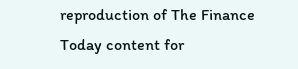reproduction of The Finance Today content for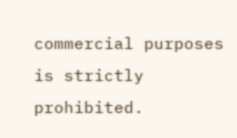commercial purposes is strictly prohibited.